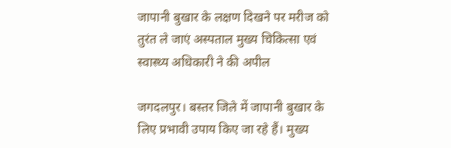जापानी बुखार के लक्षण दिखने पर मरीज को तुरंत ले जाएं अस्पताल मुख्य चिकित्सा एवं स्वास्थ्य अधिकारी ने की अपील

जगदलपुर। बस्तर जिले में जापानी बुखार के लिए प्रभावी उपाय किए जा रहे हैं। मुख्य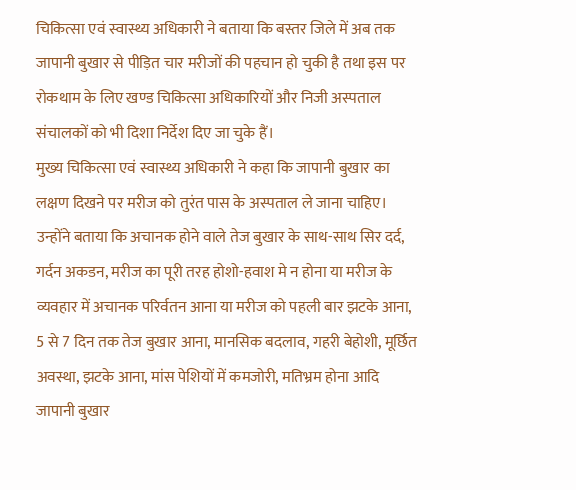चिकित्सा एवं स्वास्थ्य अधिकारी ने बताया कि बस्तर जिले में अब तक जापानी बुखार से पीड़ित चार मरीजों की पहचान हो चुकी है तथा इस पर रोकथाम के लिए खण्ड चिकित्सा अधिकारियों और निजी अस्पताल संचालकों को भी दिशा निर्देश दिए जा चुके हैं।
मुख्य चिकित्सा एवं स्वास्थ्य अधिकारी ने कहा कि जापानी बुखार का लक्षण दिखने पर मरीज को तुरंत पास के अस्पताल ले जाना चाहिए। उन्होंने बताया कि अचानक होने वाले तेज बुखार के साथ-साथ सिर दर्द, गर्दन अकडन, मरीज का पूरी तरह होशो-हवाश मे न होना या मरीज के व्यवहार में अचानक परिर्वतन आना या मरीज को पहली बार झटके आना, 5 से 7 दिन तक तेज बुखार आना, मानसिक बदलाव, गहरी बेहोशी, मूर्छित अवस्था, झटके आना, मांस पेशियों में कमजोरी, मतिभ्रम होना आदि जापानी बुखार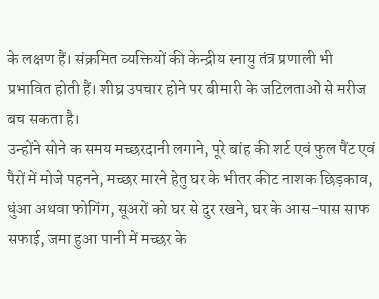के लक्षण हैं। संक्रमित व्यक्तियों की केन्द्रीय स्नायु तंत्र प्रणाली भी प्रभावित होती हैं। शीघ्र उपचार होने पर बीमारी के जटिलताओं से मरीज बच सकता है।
उन्होंने सोने क समय मच्छरदानी लगाने, पूरे बांह की शर्ट एवं फुल पैंट एवं पैरों में मोजे पहनने, मच्छर मारने हेतु घर के भीतर कीट नाशक छिड़काव, धुंआ अथवा फोगिंग, सूअरों को घर से दुर रखने, घर के आस-पास साफ सफाई, जमा हुआ पानी में मच्छर के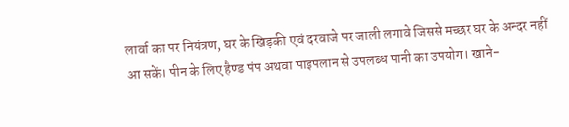लार्वा का पर नियंत्रण, घर के खिड़की एवं दरवाजे पर जाली लगावे जिससे मच्छर घर के अन्दर नहीं आ सकें। पीन के लिए हैण्ड पंप अथवा पाइपलान से उपलब्ध पानी का उपयोग। खाने-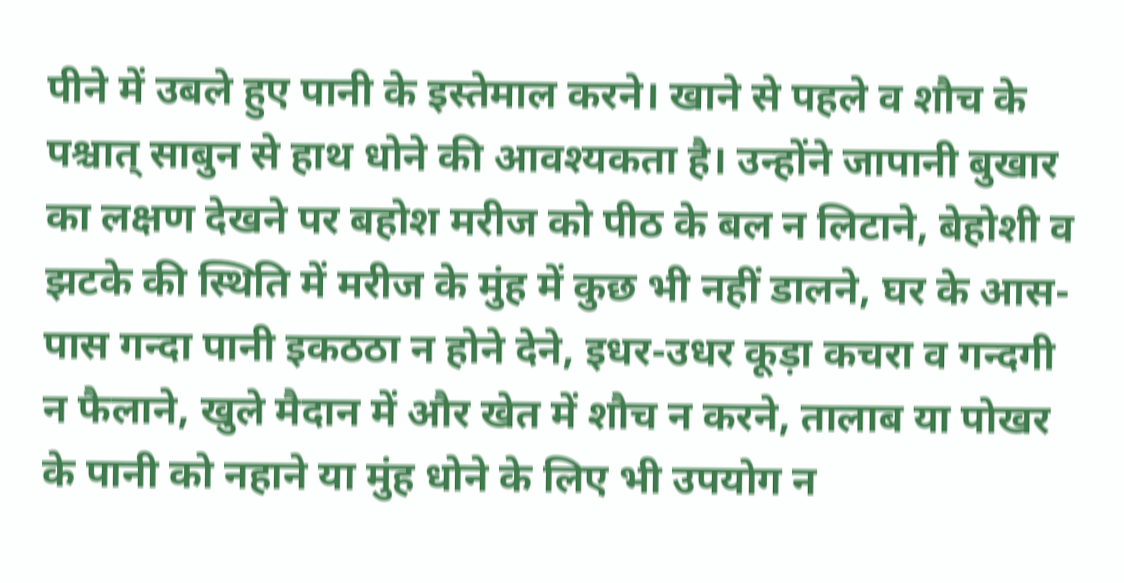पीने में उबले हुए पानी के इस्तेमाल करने। खाने से पहले व शौच के पश्चात् साबुन से हाथ धोने की आवश्यकता है। उन्होंने जापानी बुखार का लक्षण देखने पर बहोश मरीज को पीठ के बल न लिटाने, बेहोशी व झटके की स्थिति में मरीज के मुंह में कुछ भी नहीं डालने, घर के आस-पास गन्दा पानी इकठठा न होने देने, इधर-उधर कूड़ा कचरा व गन्दगी न फैलाने, खुले मैदान में और खेत में शौच न करने, तालाब या पोखर के पानी को नहाने या मुंह धोने के लिए भी उपयोग न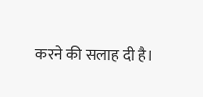करने की सलाह दी है।